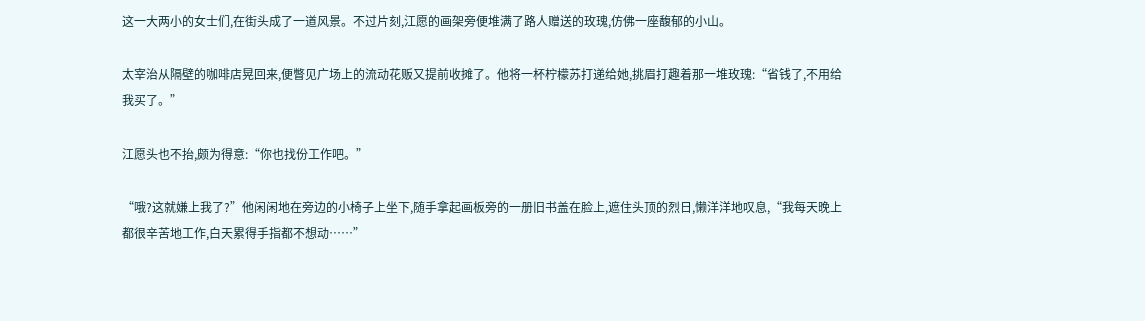这一大两小的女士们,在街头成了一道风景。不过片刻,江愿的画架旁便堆满了路人赠送的玫瑰,仿佛一座馥郁的小山。

太宰治从隔壁的咖啡店晃回来,便瞥见广场上的流动花贩又提前收摊了。他将一杯柠檬苏打递给她,挑眉打趣着那一堆玫瑰:“省钱了,不用给我买了。”

江愿头也不抬,颇为得意:“你也找份工作吧。”

“哦?这就嫌上我了?”他闲闲地在旁边的小椅子上坐下,随手拿起画板旁的一册旧书盖在脸上,遮住头顶的烈日,懒洋洋地叹息,“我每天晚上都很辛苦地工作,白天累得手指都不想动……”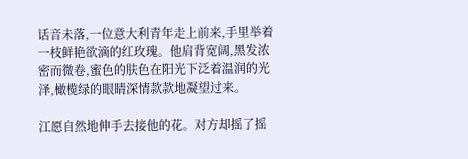话音未落,一位意大利青年走上前来,手里举着一枝鲜艳欲滴的红玫瑰。他肩背宽阔,黑发浓密而微卷,蜜色的肤色在阳光下泛着温润的光泽,橄榄绿的眼睛深情款款地凝望过来。

江愿自然地伸手去接他的花。对方却摇了摇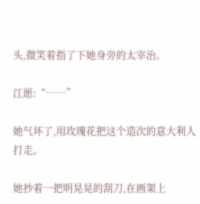头,微笑着指了下她身旁的太宰治。

江愿:“……”

她气坏了,用玫瑰花把这个造次的意大利人打走。

她抄着一把明晃晃的刮刀,在画架上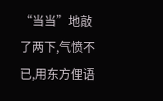“当当”地敲了两下,气愤不已,用东方俚语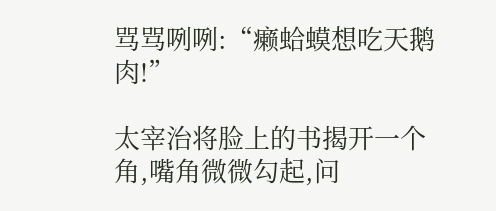骂骂咧咧:“癞蛤蟆想吃天鹅肉!”

太宰治将脸上的书揭开一个角,嘴角微微勾起,问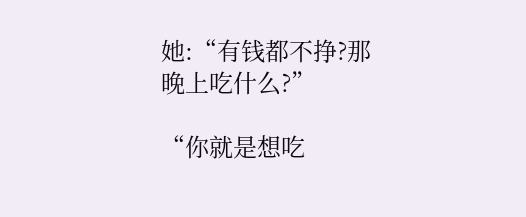她:“有钱都不挣?那晚上吃什么?”

“你就是想吃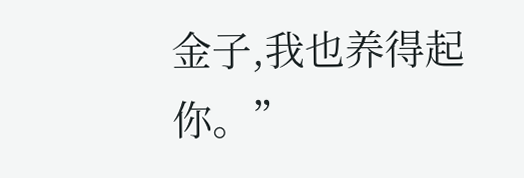金子,我也养得起你。”